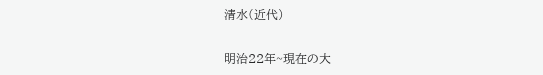清水(近代)

明治22年~現在の大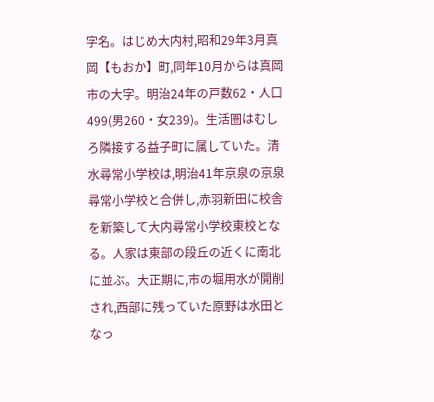字名。はじめ大内村,昭和29年3月真岡【もおか】町,同年10月からは真岡市の大字。明治24年の戸数62・人口499(男260・女239)。生活圏はむしろ隣接する益子町に属していた。清水尋常小学校は,明治41年京泉の京泉尋常小学校と合併し,赤羽新田に校舎を新築して大内尋常小学校東校となる。人家は東部の段丘の近くに南北に並ぶ。大正期に,市の堀用水が開削され,西部に残っていた原野は水田となっ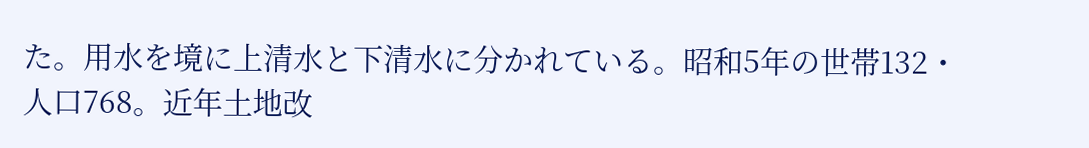た。用水を境に上清水と下清水に分かれている。昭和5年の世帯132・人口768。近年土地改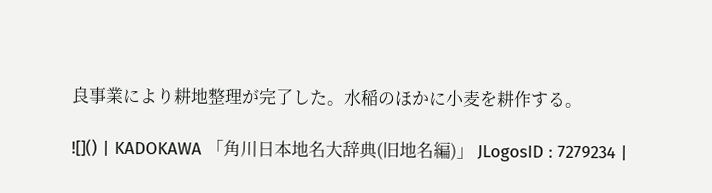良事業により耕地整理が完了した。水稲のほかに小麦を耕作する。

![]() | KADOKAWA 「角川日本地名大辞典(旧地名編)」 JLogosID : 7279234 |